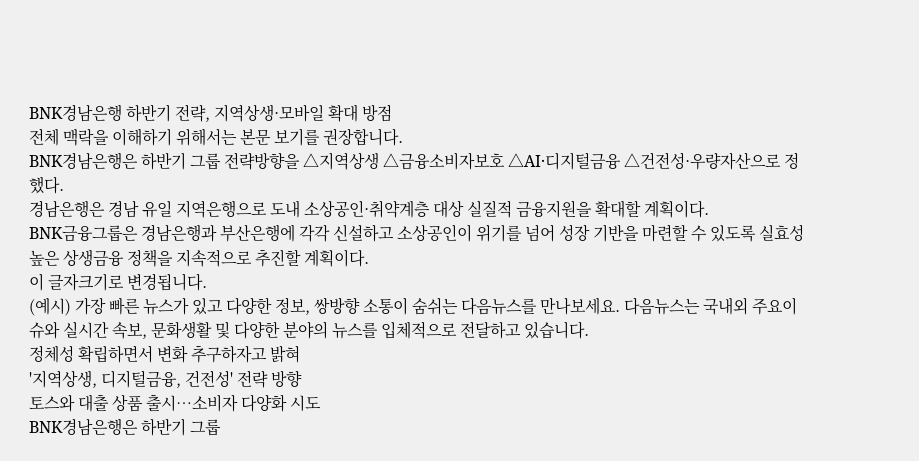BNK경남은행 하반기 전략, 지역상생·모바일 확대 방점
전체 맥락을 이해하기 위해서는 본문 보기를 권장합니다.
BNK경남은행은 하반기 그룹 전략방향을 △지역상생 △금융소비자보호 △AI·디지털금융 △건전성·우량자산으로 정했다.
경남은행은 경남 유일 지역은행으로 도내 소상공인·취약계층 대상 실질적 금융지원을 확대할 계획이다.
BNK금융그룹은 경남은행과 부산은행에 각각 신설하고 소상공인이 위기를 넘어 성장 기반을 마련할 수 있도록 실효성 높은 상생금융 정책을 지속적으로 추진할 계획이다.
이 글자크기로 변경됩니다.
(예시) 가장 빠른 뉴스가 있고 다양한 정보, 쌍방향 소통이 숨쉬는 다음뉴스를 만나보세요. 다음뉴스는 국내외 주요이슈와 실시간 속보, 문화생활 및 다양한 분야의 뉴스를 입체적으로 전달하고 있습니다.
정체성 확립하면서 변화 추구하자고 밝혀
'지역상생, 디지털금융, 건전성' 전략 방향
토스와 대출 상품 출시…소비자 다양화 시도
BNK경남은행은 하반기 그룹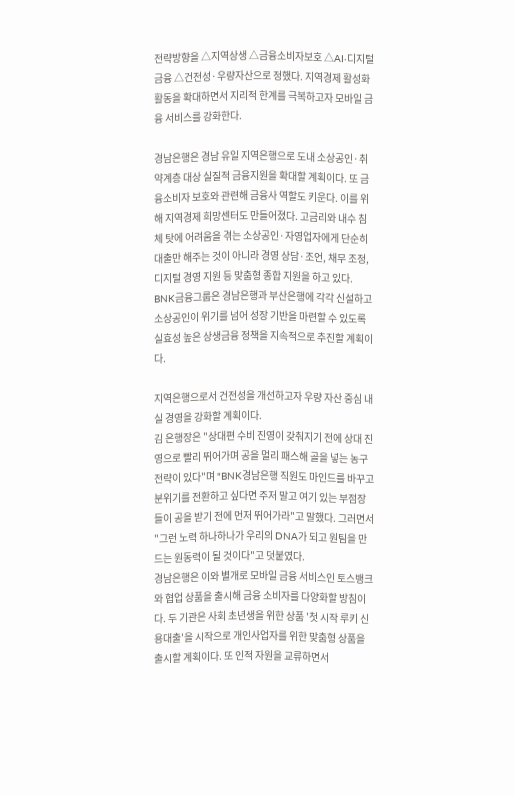전략방향을 △지역상생 △금융소비자보호 △AI·디지털금융 △건전성·우량자산으로 정했다. 지역경제 활성화 활동을 확대하면서 지리적 한계를 극복하고자 모바일 금융 서비스를 강화한다.

경남은행은 경남 유일 지역은행으로 도내 소상공인·취약계층 대상 실질적 금융지원을 확대할 계획이다. 또 금융소비자 보호와 관련해 금융사 역할도 키운다. 이를 위해 지역경제 희망센터도 만들어졌다. 고금리와 내수 침체 탓에 어려움을 겪는 소상공인·자영업자에게 단순히 대출만 해주는 것이 아니라 경영 상담·조언, 채무 조정, 디지털 경영 지원 등 맞춤형 종합 지원을 하고 있다. BNK금융그룹은 경남은행과 부산은행에 각각 신설하고 소상공인이 위기를 넘어 성장 기반을 마련할 수 있도록 실효성 높은 상생금융 정책을 지속적으로 추진할 계획이다.

지역은행으로서 건전성을 개선하고자 우량 자산 중심 내실 경영을 강화할 계획이다.
김 은행장은 "상대편 수비 진영이 갖춰지기 전에 상대 진영으로 빨리 뛰어가며 공을 멀리 패스해 골을 넣는 농구 전략이 있다"며 "BNK경남은행 직원도 마인드를 바꾸고 분위기를 전환하고 싶다면 주저 말고 여기 있는 부점장들이 공을 받기 전에 먼저 뛰어가라"고 말했다. 그러면서 "그런 노력 하나하나가 우리의 DNA가 되고 원팀을 만드는 원동력이 될 것이다"고 덧붙였다.
경남은행은 이와 별개로 모바일 금융 서비스인 토스뱅크와 협업 상품을 출시해 금융 소비자를 다양화할 방침이다. 두 기관은 사회 초년생을 위한 상품 '첫 시작 루키 신용대출'을 시작으로 개인사업자를 위한 맞춤형 상품을 출시할 계획이다. 또 인적 자원을 교류하면서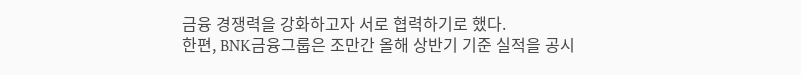금융 경쟁력을 강화하고자 서로 협력하기로 했다.
한편, BNK금융그룹은 조만간 올해 상반기 기준 실적을 공시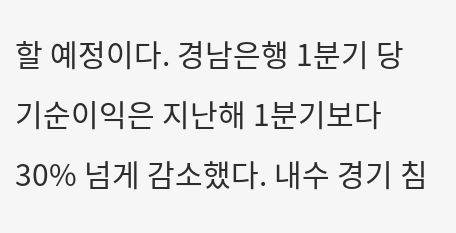할 예정이다. 경남은행 1분기 당기순이익은 지난해 1분기보다 30% 넘게 감소했다. 내수 경기 침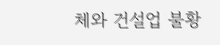체와 건설업 불황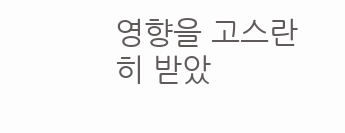영향을 고스란히 받았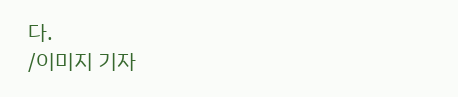다.
/이미지 기자